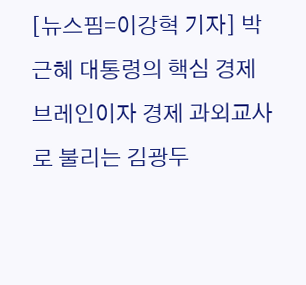[뉴스핌=이강혁 기자] 박근혜 대통령의 핵심 경제 브레인이자 경제 과외교사로 불리는 김광두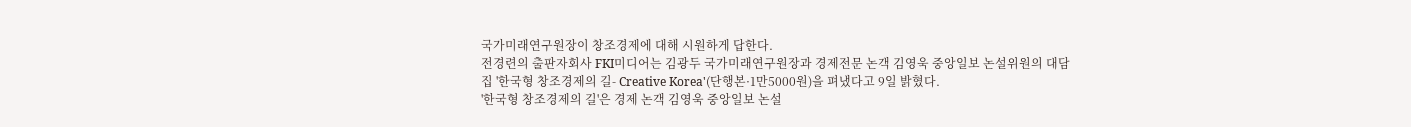국가미래연구원장이 창조경제에 대해 시원하게 답한다.
전경련의 출판자회사 FKI미디어는 김광두 국가미래연구원장과 경제전문 논객 김영욱 중앙일보 논설위원의 대담집 '한국형 창조경제의 길- Creative Korea'(단행본·1만5000원)을 펴냈다고 9일 밝혔다.
'한국형 창조경제의 길'은 경제 논객 김영욱 중앙일보 논설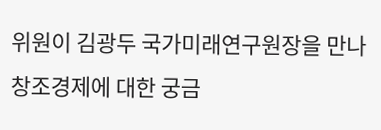위원이 김광두 국가미래연구원장을 만나 창조경제에 대한 궁금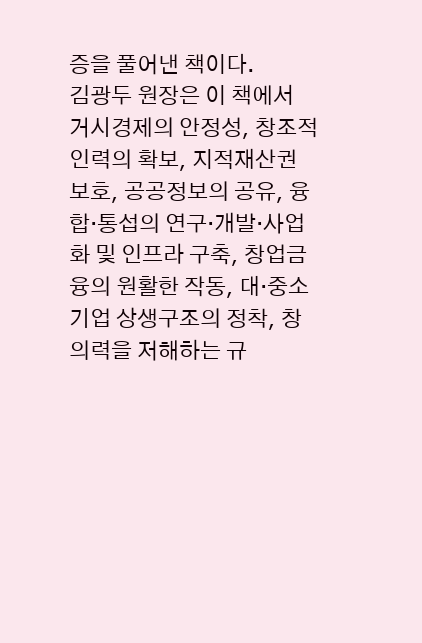증을 풀어낸 책이다.
김광두 원장은 이 책에서 거시경제의 안정성, 창조적 인력의 확보, 지적재산권 보호, 공공정보의 공유, 융합·통섭의 연구·개발·사업화 및 인프라 구축, 창업금융의 원활한 작동, 대·중소기업 상생구조의 정착, 창의력을 저해하는 규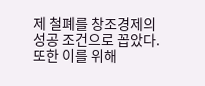제 철폐를 창조경제의 성공 조건으로 꼽았다.
또한 이를 위해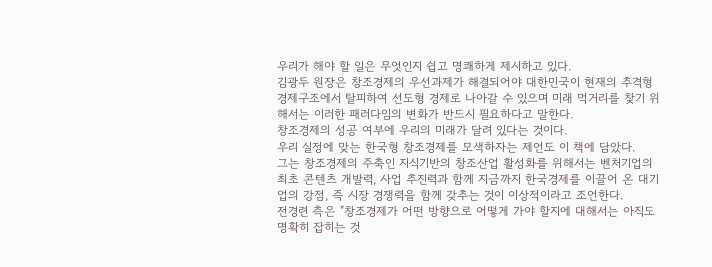우리가 해야 할 일은 무엇인지 쉽고 명쾌하게 제시하고 있다.
김광두 원장은 창조경제의 우선과제가 해결되어야 대한민국이 현재의 추격형 경제구조에서 탈피하여 선도형 경제로 나아갈 수 있으며 미래 먹거리를 찾기 위해서는 이러한 패러다임의 변화가 반드시 필요하다고 말한다.
창조경제의 성공 여부에 우리의 미래가 달려 있다는 것이다.
우리 실정에 맞는 한국형 창조경제를 모색하자는 제언도 이 책에 담았다.
그는 창조경제의 주축인 지식기반의 창조산업 활성화를 위해서는 벤처기업의 최초 콘텐츠 개발력, 사업 추진력과 함께 지금까지 한국경제를 이끌어 온 대기업의 강점, 즉 시장 경쟁력을 함께 갖추는 것이 이상적이라고 조언한다.
전경련 측은 "창조경제가 어떤 방향으로 어떻게 가야 할지에 대해서는 아직도 명확히 잡히는 것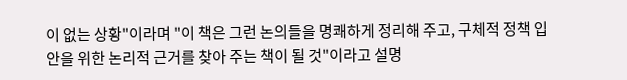이 없는 상황"이라며 "이 책은 그런 논의들을 명쾌하게 정리해 주고, 구체적 정책 입안을 위한 논리적 근거를 찾아 주는 책이 될 것"이라고 설명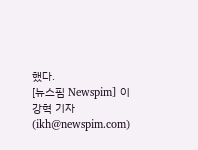했다.
[뉴스핌 Newspim] 이강혁 기자 (ikh@newspim.com)